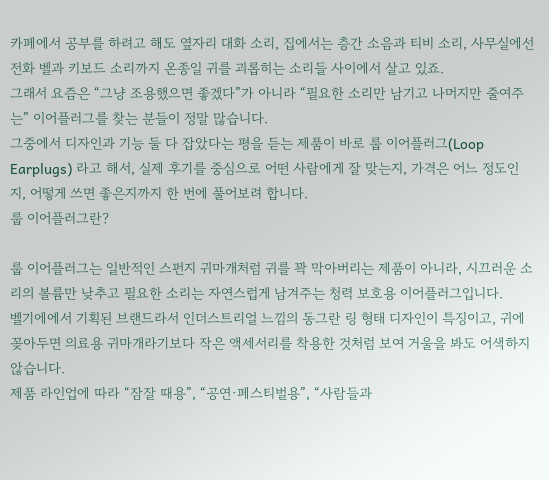카페에서 공부를 하려고 해도 옆자리 대화 소리, 집에서는 층간 소음과 티비 소리, 사무실에선 전화 벨과 키보드 소리까지 온종일 귀를 괴롭히는 소리들 사이에서 살고 있죠.
그래서 요즘은 “그냥 조용했으면 좋겠다”가 아니라 “필요한 소리만 남기고 나머지만 줄여주는” 이어플러그를 찾는 분들이 정말 많습니다.
그중에서 디자인과 기능 둘 다 잡았다는 평을 듣는 제품이 바로 룹 이어플러그(Loop Earplugs) 라고 해서, 실제 후기를 중심으로 어떤 사람에게 잘 맞는지, 가격은 어느 정도인지, 어떻게 쓰면 좋은지까지 한 번에 풀어보려 합니다.
룹 이어플러그란?

룹 이어플러그는 일반적인 스펀지 귀마개처럼 귀를 꽉 막아버리는 제품이 아니라, 시끄러운 소리의 볼륨만 낮추고 필요한 소리는 자연스럽게 남겨주는 청력 보호용 이어플러그입니다.
벨기에에서 기획된 브랜드라서 인더스트리얼 느낌의 동그란 링 형태 디자인이 특징이고, 귀에 꽂아두면 의료용 귀마개라기보다 작은 액세서리를 착용한 것처럼 보여 거울을 봐도 어색하지 않습니다.
제품 라인업에 따라 “잠잘 때용”, “공연·페스티벌용”, “사람들과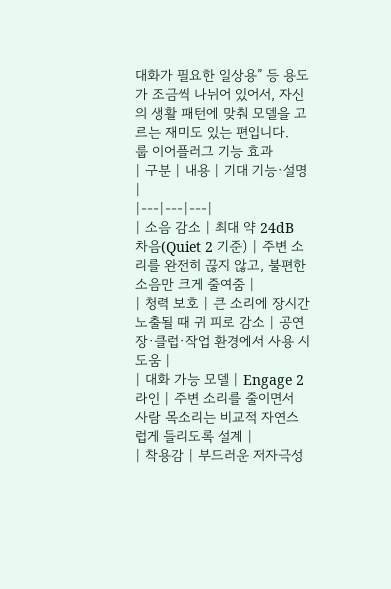대화가 필요한 일상용” 등 용도가 조금씩 나뉘어 있어서, 자신의 생활 패턴에 맞춰 모델을 고르는 재미도 있는 편입니다.
룹 이어플러그 기능 효과
| 구분 | 내용 | 기대 기능·설명 |
|---|---|---|
| 소음 감소 | 최대 약 24dB 차음(Quiet 2 기준) | 주변 소리를 완전히 끊지 않고, 불편한 소음만 크게 줄여줌 |
| 청력 보호 | 큰 소리에 장시간 노출될 때 귀 피로 감소 | 공연장·클럽·작업 환경에서 사용 시 도움 |
| 대화 가능 모델 | Engage 2 라인 | 주변 소리를 줄이면서 사람 목소리는 비교적 자연스럽게 들리도록 설계 |
| 착용감 | 부드러운 저자극성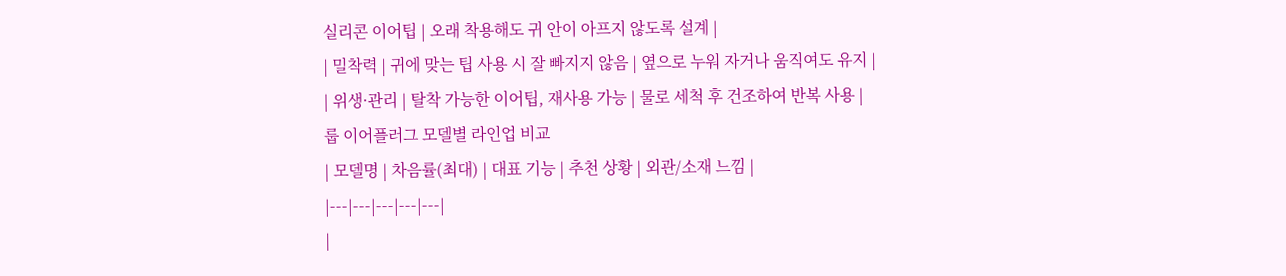실리콘 이어팁 | 오래 착용해도 귀 안이 아프지 않도록 설계 |
| 밀착력 | 귀에 맞는 팁 사용 시 잘 빠지지 않음 | 옆으로 누워 자거나 움직여도 유지 |
| 위생·관리 | 탈착 가능한 이어팁, 재사용 가능 | 물로 세척 후 건조하여 반복 사용 |
룹 이어플러그 모델별 라인업 비교
| 모델명 | 차음률(최대) | 대표 기능 | 추천 상황 | 외관/소재 느낌 |
|---|---|---|---|---|
|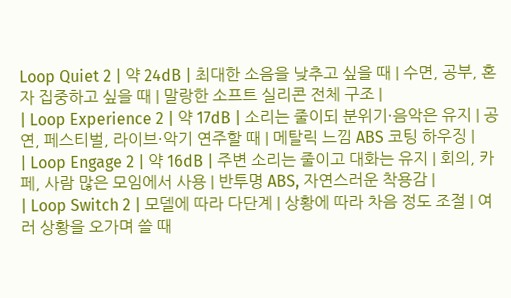Loop Quiet 2 | 약 24dB | 최대한 소음을 낮추고 싶을 때 | 수면, 공부, 혼자 집중하고 싶을 때 | 말랑한 소프트 실리콘 전체 구조 |
| Loop Experience 2 | 약 17dB | 소리는 줄이되 분위기·음악은 유지 | 공연, 페스티벌, 라이브·악기 연주할 때 | 메탈릭 느낌 ABS 코팅 하우징 |
| Loop Engage 2 | 약 16dB | 주변 소리는 줄이고 대화는 유지 | 회의, 카페, 사람 많은 모임에서 사용 | 반투명 ABS, 자연스러운 착용감 |
| Loop Switch 2 | 모델에 따라 다단계 | 상황에 따라 차음 정도 조절 | 여러 상황을 오가며 쓸 때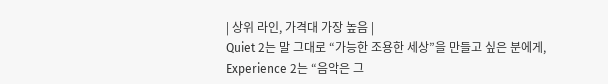| 상위 라인, 가격대 가장 높음 |
Quiet 2는 말 그대로 “가능한 조용한 세상”을 만들고 싶은 분에게,
Experience 2는 “음악은 그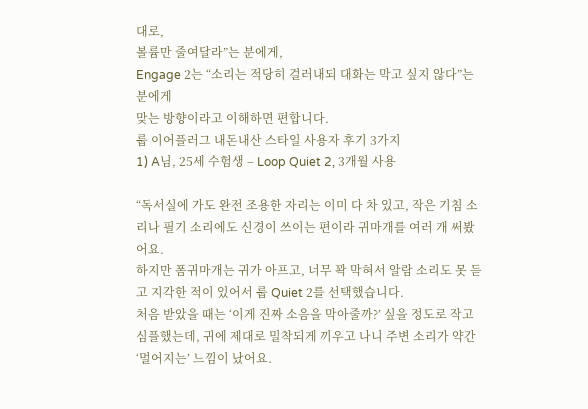대로,
볼륨만 줄여달라”는 분에게,
Engage 2는 “소리는 적당히 걸러내되 대화는 막고 싶지 않다”는 분에게
맞는 방향이라고 이해하면 편합니다.
룹 이어플러그 내돈내산 스타일 사용자 후기 3가지
1) A님, 25세 수험생 – Loop Quiet 2, 3개월 사용

“독서실에 가도 완전 조용한 자리는 이미 다 차 있고, 작은 기침 소리나 필기 소리에도 신경이 쓰이는 편이라 귀마개를 여러 개 써봤어요.
하지만 폼귀마개는 귀가 아프고, 너무 꽉 막혀서 알람 소리도 못 듣고 지각한 적이 있어서 룹 Quiet 2를 선택했습니다.
처음 받았을 때는 ‘이게 진짜 소음을 막아줄까?’ 싶을 정도로 작고 심플했는데, 귀에 제대로 밀착되게 끼우고 나니 주변 소리가 약간 ‘멀어지는’ 느낌이 났어요.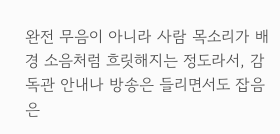완전 무음이 아니라 사람 목소리가 배경 소음처럼 흐릿해지는 정도라서, 감독관 안내나 방송은 들리면서도 잡음은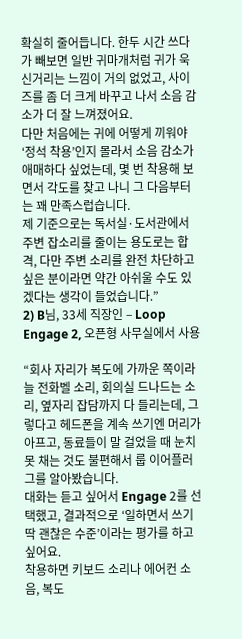확실히 줄어듭니다. 한두 시간 쓰다가 빼보면 일반 귀마개처럼 귀가 욱신거리는 느낌이 거의 없었고, 사이즈를 좀 더 크게 바꾸고 나서 소음 감소가 더 잘 느껴졌어요.
다만 처음에는 귀에 어떻게 끼워야 ‘정석 착용’인지 몰라서 소음 감소가 애매하다 싶었는데, 몇 번 착용해 보면서 각도를 찾고 나니 그 다음부터는 꽤 만족스럽습니다.
제 기준으로는 독서실·도서관에서 주변 잡소리를 줄이는 용도로는 합격, 다만 주변 소리를 완전 차단하고 싶은 분이라면 약간 아쉬울 수도 있겠다는 생각이 들었습니다.”
2) B님, 33세 직장인 – Loop Engage 2, 오픈형 사무실에서 사용

“회사 자리가 복도에 가까운 쪽이라 늘 전화벨 소리, 회의실 드나드는 소리, 옆자리 잡담까지 다 들리는데, 그렇다고 헤드폰을 계속 쓰기엔 머리가 아프고, 동료들이 말 걸었을 때 눈치 못 채는 것도 불편해서 룹 이어플러그를 알아봤습니다.
대화는 듣고 싶어서 Engage 2를 선택했고, 결과적으로 ‘일하면서 쓰기 딱 괜찮은 수준’이라는 평가를 하고 싶어요.
착용하면 키보드 소리나 에어컨 소음, 복도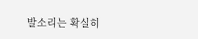발소리는 확실히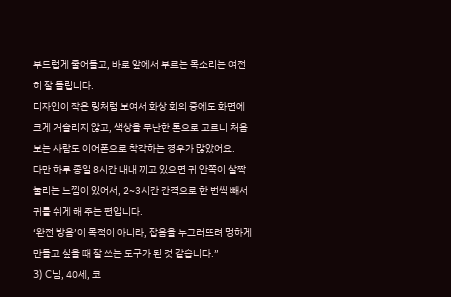부드럽게 줄어들고, 바로 앞에서 부르는 목소리는 여전히 잘 들립니다.
디자인이 작은 링처럼 보여서 화상 회의 중에도 화면에 크게 거슬리지 않고, 색상을 무난한 톤으로 고르니 처음 보는 사람도 이어폰으로 착각하는 경우가 많았어요.
다만 하루 종일 8시간 내내 끼고 있으면 귀 안쪽이 살짝 눌리는 느낌이 있어서, 2~3시간 간격으로 한 번씩 빼서 귀를 쉬게 해 주는 편입니다.
‘완전 방음’이 목적이 아니라, 잡음을 누그러뜨려 멍하게 만들고 싶을 때 잘 쓰는 도구가 된 것 같습니다.”
3) C님, 40세, 코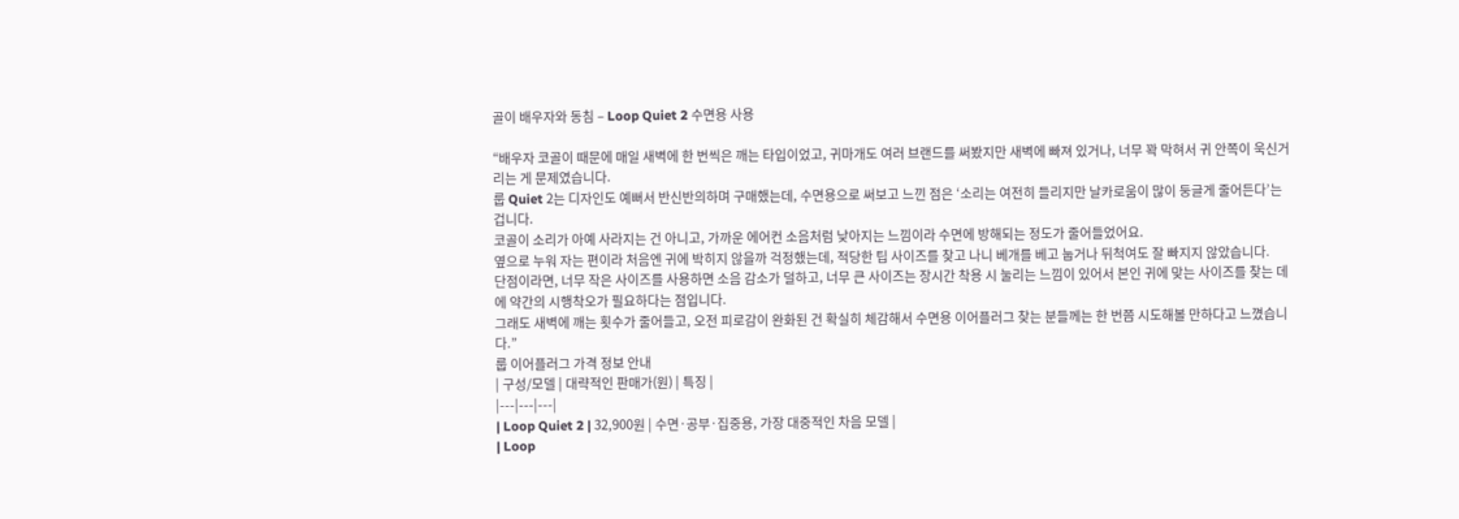골이 배우자와 동침 – Loop Quiet 2 수면용 사용

“배우자 코골이 때문에 매일 새벽에 한 번씩은 깨는 타입이었고, 귀마개도 여러 브랜드를 써봤지만 새벽에 빠져 있거나, 너무 꽉 막혀서 귀 안쪽이 욱신거리는 게 문제였습니다.
룹 Quiet 2는 디자인도 예뻐서 반신반의하며 구매했는데, 수면용으로 써보고 느낀 점은 ‘소리는 여전히 들리지만 날카로움이 많이 둥글게 줄어든다’는 겁니다.
코골이 소리가 아예 사라지는 건 아니고, 가까운 에어컨 소음처럼 낮아지는 느낌이라 수면에 방해되는 정도가 줄어들었어요.
옆으로 누워 자는 편이라 처음엔 귀에 박히지 않을까 걱정했는데, 적당한 팁 사이즈를 찾고 나니 베개를 베고 눕거나 뒤척여도 잘 빠지지 않았습니다.
단점이라면, 너무 작은 사이즈를 사용하면 소음 감소가 덜하고, 너무 큰 사이즈는 장시간 착용 시 눌리는 느낌이 있어서 본인 귀에 맞는 사이즈를 찾는 데에 약간의 시행착오가 필요하다는 점입니다.
그래도 새벽에 깨는 횟수가 줄어들고, 오전 피로감이 완화된 건 확실히 체감해서 수면용 이어플러그 찾는 분들께는 한 번쯤 시도해볼 만하다고 느꼈습니다.”
룹 이어플러그 가격 정보 안내
| 구성/모델 | 대략적인 판매가(원) | 특징 |
|---|---|---|
| Loop Quiet 2 | 32,900원 | 수면·공부·집중용, 가장 대중적인 차음 모델 |
| Loop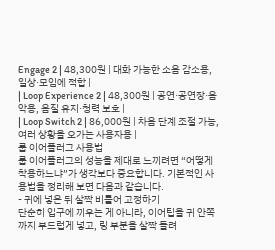Engage 2 | 48,300원 | 대화 가능한 소음 감소용, 일상·모임에 적합 |
| Loop Experience 2 | 48,300원 | 공연·공연장·음악용, 음질 유지·청력 보호 |
| Loop Switch 2 | 86,000원 | 차음 단계 조절 가능, 여러 상황을 오가는 사용자용 |
룹 이어플러그 사용법
룹 이어플러그의 성능을 제대로 느끼려면 “어떻게 착용하느냐”가 생각보다 중요합니다. 기본적인 사용법을 정리해 보면 다음과 같습니다.
- 귀에 넣은 뒤 살짝 비틀어 고정하기
단순히 입구에 끼우는 게 아니라, 이어팁을 귀 안쪽까지 부드럽게 넣고, 링 부분을 살짝 돌려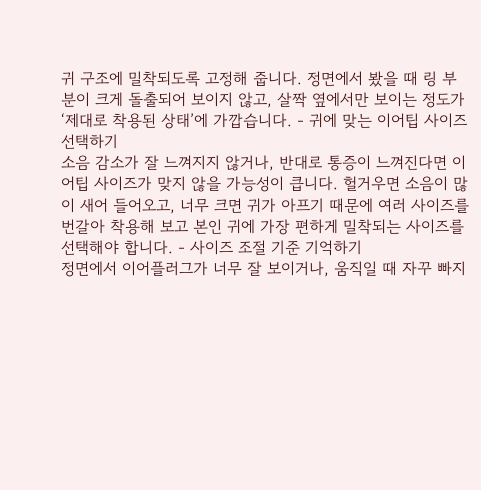귀 구조에 밀착되도록 고정해 줍니다. 정면에서 봤을 때 링 부분이 크게 돌출되어 보이지 않고, 살짝 옆에서만 보이는 정도가 ‘제대로 착용된 상태’에 가깝습니다. - 귀에 맞는 이어팁 사이즈 선택하기
소음 감소가 잘 느껴지지 않거나, 반대로 통증이 느껴진다면 이어팁 사이즈가 맞지 않을 가능성이 큽니다. 헐거우면 소음이 많이 새어 들어오고, 너무 크면 귀가 아프기 때문에 여러 사이즈를 번갈아 착용해 보고 본인 귀에 가장 편하게 밀착되는 사이즈를 선택해야 합니다. - 사이즈 조절 기준 기억하기
정면에서 이어플러그가 너무 잘 보이거나, 움직일 때 자꾸 빠지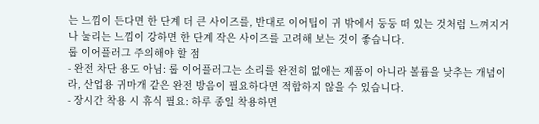는 느낌이 든다면 한 단계 더 큰 사이즈를, 반대로 이어팁이 귀 밖에서 둥둥 떠 있는 것처럼 느껴지거나 눌리는 느낌이 강하면 한 단계 작은 사이즈를 고려해 보는 것이 좋습니다.
룹 이어플러그 주의해야 할 점
- 완전 차단 용도 아님: 룹 이어플러그는 소리를 완전히 없애는 제품이 아니라 볼륨을 낮추는 개념이라, 산업용 귀마개 같은 완전 방음이 필요하다면 적합하지 않을 수 있습니다.
- 장시간 착용 시 휴식 필요: 하루 종일 착용하면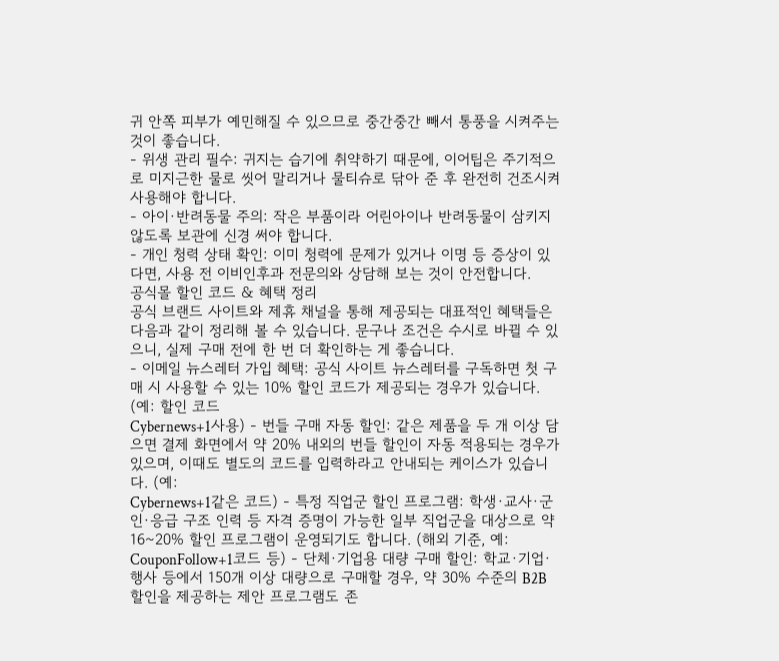귀 안쪽 피부가 예민해질 수 있으므로 중간중간 빼서 통풍을 시켜주는 것이 좋습니다.
- 위생 관리 필수: 귀지는 습기에 취약하기 때문에, 이어팁은 주기적으로 미지근한 물로 씻어 말리거나 물티슈로 닦아 준 후 완전히 건조시켜 사용해야 합니다.
- 아이·반려동물 주의: 작은 부품이라 어린아이나 반려동물이 삼키지 않도록 보관에 신경 써야 합니다.
- 개인 청력 상태 확인: 이미 청력에 문제가 있거나 이명 등 증상이 있다면, 사용 전 이비인후과 전문의와 상담해 보는 것이 안전합니다.
공식몰 할인 코드 & 혜택 정리
공식 브랜드 사이트와 제휴 채널을 통해 제공되는 대표적인 혜택들은 다음과 같이 정리해 볼 수 있습니다. 문구나 조건은 수시로 바뀔 수 있으니, 실제 구매 전에 한 번 더 확인하는 게 좋습니다.
- 이메일 뉴스레터 가입 혜택: 공식 사이트 뉴스레터를 구독하면 첫 구매 시 사용할 수 있는 10% 할인 코드가 제공되는 경우가 있습니다. (예: 할인 코드
Cybernews+1사용) - 번들 구매 자동 할인: 같은 제품을 두 개 이상 담으면 결제 화면에서 약 20% 내외의 번들 할인이 자동 적용되는 경우가 있으며, 이때도 별도의 코드를 입력하라고 안내되는 케이스가 있습니다. (예:
Cybernews+1같은 코드) - 특정 직업군 할인 프로그램: 학생·교사·군인·응급 구조 인력 등 자격 증명이 가능한 일부 직업군을 대상으로 약 16~20% 할인 프로그램이 운영되기도 합니다. (해외 기준, 예:
CouponFollow+1코드 등) - 단체·기업용 대량 구매 할인: 학교·기업·행사 등에서 150개 이상 대량으로 구매할 경우, 약 30% 수준의 B2B 할인을 제공하는 제안 프로그램도 존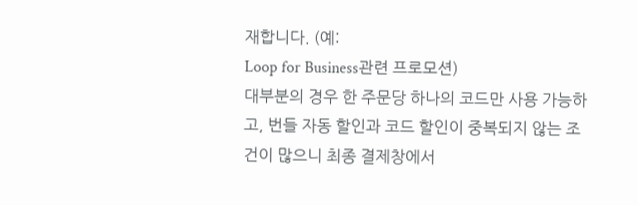재합니다. (예:
Loop for Business관련 프로모션)
대부분의 경우 한 주문당 하나의 코드만 사용 가능하고, 번들 자동 할인과 코드 할인이 중복되지 않는 조건이 많으니 최종 결제창에서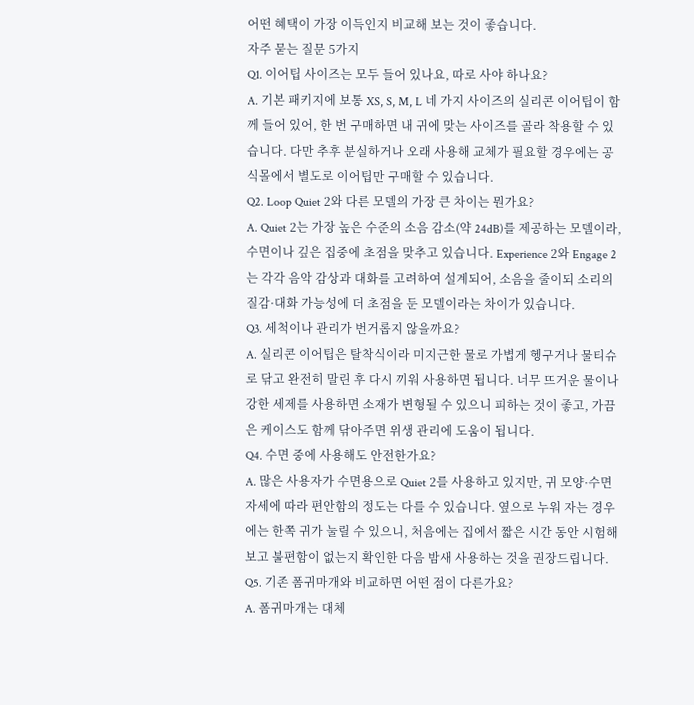어떤 혜택이 가장 이득인지 비교해 보는 것이 좋습니다.
자주 묻는 질문 5가지
Q1. 이어팁 사이즈는 모두 들어 있나요, 따로 사야 하나요?
A. 기본 패키지에 보통 XS, S, M, L 네 가지 사이즈의 실리콘 이어팁이 함께 들어 있어, 한 번 구매하면 내 귀에 맞는 사이즈를 골라 착용할 수 있습니다. 다만 추후 분실하거나 오래 사용해 교체가 필요할 경우에는 공식몰에서 별도로 이어팁만 구매할 수 있습니다.
Q2. Loop Quiet 2와 다른 모델의 가장 큰 차이는 뭔가요?
A. Quiet 2는 가장 높은 수준의 소음 감소(약 24dB)를 제공하는 모델이라, 수면이나 깊은 집중에 초점을 맞추고 있습니다. Experience 2와 Engage 2는 각각 음악 감상과 대화를 고려하여 설계되어, 소음을 줄이되 소리의 질감·대화 가능성에 더 초점을 둔 모델이라는 차이가 있습니다.
Q3. 세척이나 관리가 번거롭지 않을까요?
A. 실리콘 이어팁은 탈착식이라 미지근한 물로 가볍게 헹구거나 물티슈로 닦고 완전히 말린 후 다시 끼워 사용하면 됩니다. 너무 뜨거운 물이나 강한 세제를 사용하면 소재가 변형될 수 있으니 피하는 것이 좋고, 가끔은 케이스도 함께 닦아주면 위생 관리에 도움이 됩니다.
Q4. 수면 중에 사용해도 안전한가요?
A. 많은 사용자가 수면용으로 Quiet 2를 사용하고 있지만, 귀 모양·수면 자세에 따라 편안함의 정도는 다를 수 있습니다. 옆으로 누워 자는 경우에는 한쪽 귀가 눌릴 수 있으니, 처음에는 집에서 짧은 시간 동안 시험해 보고 불편함이 없는지 확인한 다음 밤새 사용하는 것을 권장드립니다.
Q5. 기존 폼귀마개와 비교하면 어떤 점이 다른가요?
A. 폼귀마개는 대체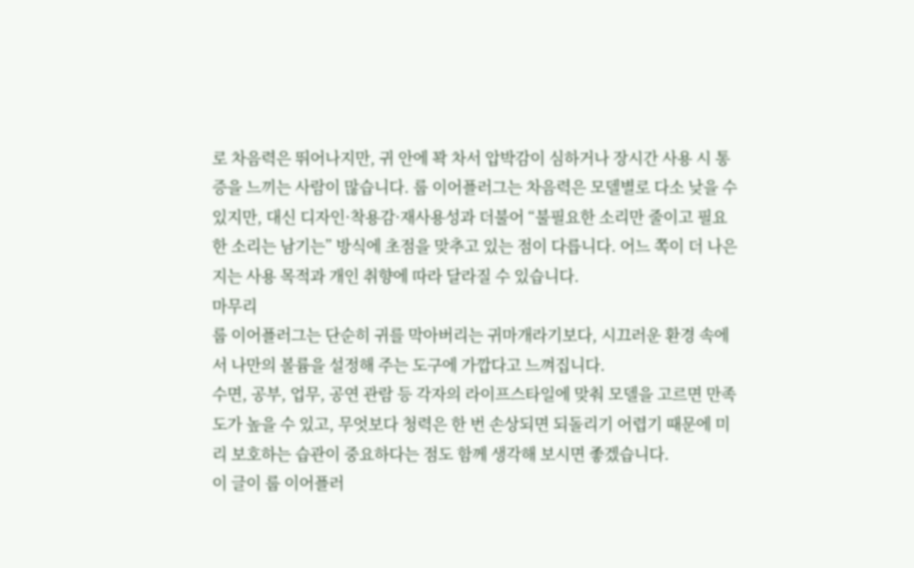로 차음력은 뛰어나지만, 귀 안에 꽉 차서 압박감이 심하거나 장시간 사용 시 통증을 느끼는 사람이 많습니다. 룹 이어플러그는 차음력은 모델별로 다소 낮을 수 있지만, 대신 디자인·착용감·재사용성과 더불어 “불필요한 소리만 줄이고 필요한 소리는 남기는” 방식에 초점을 맞추고 있는 점이 다릅니다. 어느 쪽이 더 나은지는 사용 목적과 개인 취향에 따라 달라질 수 있습니다.
마무리
룹 이어플러그는 단순히 귀를 막아버리는 귀마개라기보다, 시끄러운 환경 속에서 나만의 볼륨을 설정해 주는 도구에 가깝다고 느껴집니다.
수면, 공부, 업무, 공연 관람 등 각자의 라이프스타일에 맞춰 모델을 고르면 만족도가 높을 수 있고, 무엇보다 청력은 한 번 손상되면 되돌리기 어렵기 때문에 미리 보호하는 습관이 중요하다는 점도 함께 생각해 보시면 좋겠습니다.
이 글이 룹 이어플러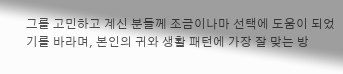그를 고민하고 계신 분들께 조금이나마 선택에 도움이 되었기를 바라며, 본인의 귀와 생활 패턴에 가장 잘 맞는 방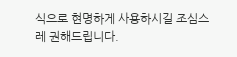식으로 현명하게 사용하시길 조심스레 권해드립니다.